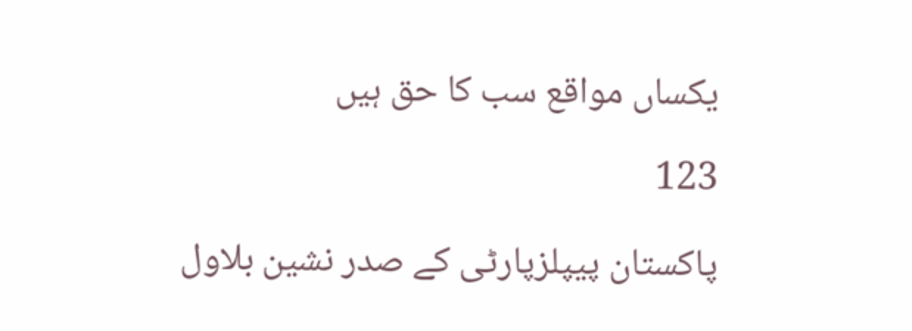یکساں مواقع سب کا حق ہیں

123

پاکستان پیپلزپارٹی کے صدر نشین بلاول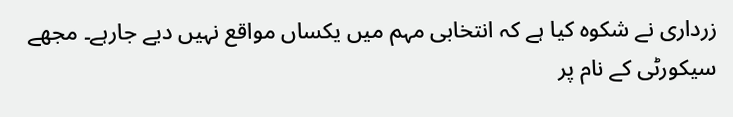زرداری نے شکوہ کیا ہے کہ انتخابی مہم میں یکساں مواقع نہیں دیے جارہے۔ مجھے سیکورٹی کے نام پر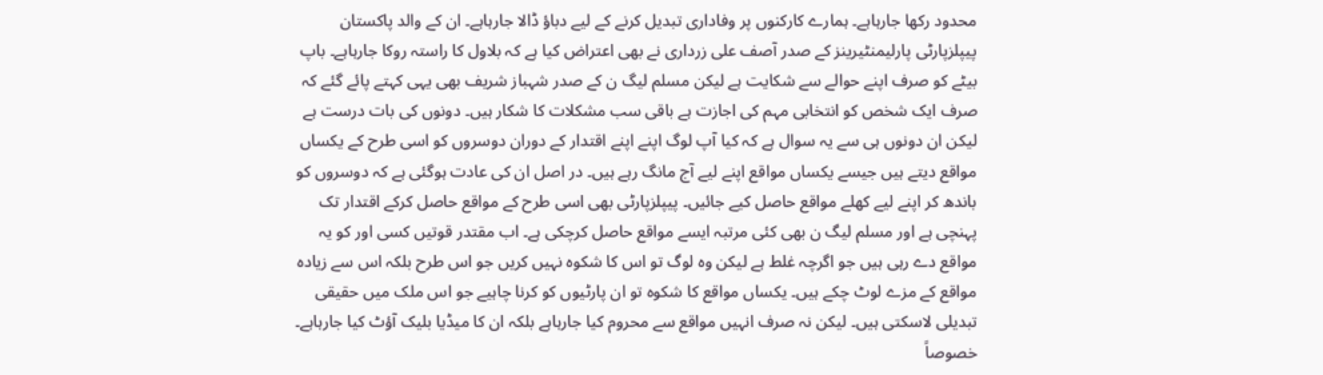محدود رکھا جارہاہے۔ ہمارے کارکنوں پر وفاداری تبدیل کرنے کے لیے دباؤ ڈالا جارہاہے۔ ان کے والد پاکستان پیپلزپارٹی پارلیمنٹیرینز کے صدر آصف علی زرداری نے بھی اعتراض کیا ہے کہ بلاول کا راستہ روکا جارہاہے۔ باپ بیٹے کو صرف اپنے حوالے سے شکایت ہے لیکن مسلم لیگ ن کے صدر شہباز شریف بھی یہی کہتے پائے گئے کہ صرف ایک شخص کو انتخابی مہم کی اجازت ہے باقی سب مشکلات کا شکار ہیں۔ دونوں کی بات درست ہے لیکن ان دونوں ہی سے یہ سوال ہے کہ کیا آپ لوگ اپنے اپنے اقتدار کے دوران دوسروں کو اسی طرح کے یکساں مواقع دیتے ہیں جیسے یکساں مواقع اپنے لیے آج مانگ رہے ہیں۔ در اصل ان کی عادت ہوگئی ہے کہ دوسروں کو باندھ کر اپنے لیے کھلے مواقع حاصل کیے جائیں۔ پیپلزپارٹی بھی اسی طرح کے مواقع حاصل کرکے اقتدار تک پہنچی ہے اور مسلم لیگ ن بھی کئی مرتبہ ایسے مواقع حاصل کرچکی ہے۔ اب مقتدر قوتیں کسی اور کو یہ مواقع دے رہی ہیں جو اگرچہ غلط ہے لیکن وہ لوگ تو اس کا شکوہ نہیں کریں جو اس طرح بلکہ اس سے زیادہ مواقع کے مزے لوٹ چکے ہیں۔ یکساں مواقع کا شکوہ تو ان پارٹیوں کو کرنا چاہیے جو اس ملک میں حقیقی تبدیلی لاسکتی ہیں۔ لیکن نہ صرف انہیں مواقع سے محروم کیا جارہاہے بلکہ ان کا میڈیا بلیک آؤٹ کیا جارہاہے۔ خصوصاً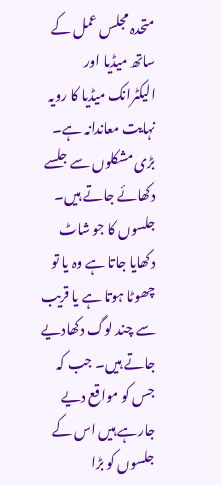متحدہ مجلس عمل کے ساتھ میڈیا اور الیکٹرانک میڈیا کا رویہ نہایت معاندانہ ہے۔ بڑی مشکلوں سے جلسے دکھائے جاتے ہیں۔ جلسوں کا جو شاٹ دکھایا جاتا ہے وہ یا تو چھوٹا ہوتا ہے یا قریب سے چند لوگ دکھادیے جاتے ہیں۔ جب کہ جس کو مواقع دیے جارہے ہیں اس کے جلسوں کو بڑا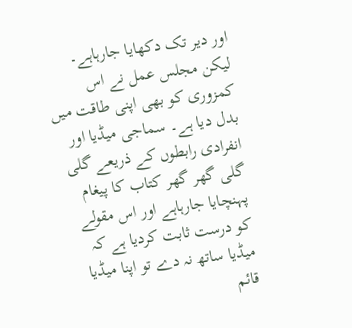اور دیر تک دکھایا جارہاہے۔ لیکن مجلس عمل نے اس کمزوری کو بھی اپنی طاقت میں بدل دیا ہے۔ سماجی میڈیا اور انفرادی رابطوں کے ذریعے گلی گلی گھر گھر کتاب کا پیغام پہنچایا جارہاہے اور اس مقولے کو درست ثابت کردیا ہے کہ میڈیا ساتھ نہ دے تو اپنا میڈیا قائم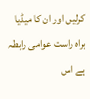کرلیں اور ان کا میڈیا براہ راست عوامی رابطہ ہے اس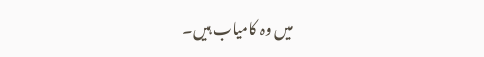میں وہ کامیاب ہیں۔